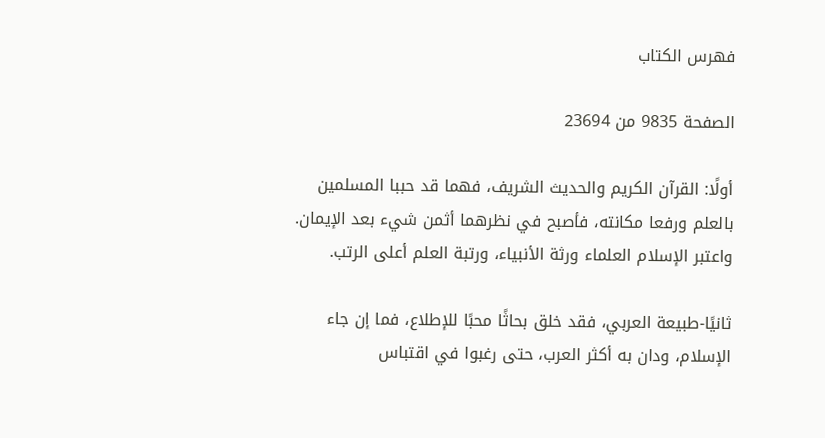فهرس الكتاب

الصفحة 9835 من 23694

أولًا: القرآن الكريم والحديث الشريف، فهما قد حببا المسلمين بالعلم ورفعا مكانته، فأصبح في نظرهما أثمن شيء بعد الإيمان. واعتبر الإسلام العلماء ورثة الأنبياء، ورتبة العلم أعلى الرتب.

ثانيًا-طبيعة العربي، فقد خلق بحاثًا محبًا للإطلاع، فما إن جاء الإسلام، ودان به أكثر العرب، حتى رغبوا في اقتباس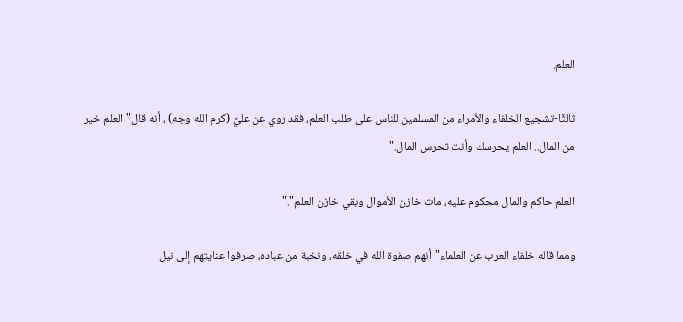العلم.

ثالثًا-تشجيع الخلفاء والأمراء من المسلمين للناس على طلب العلم، فقد روي عن عليَّ (كرم الله وجه) ، أنه قال"العلم خير من المال.. العلم يحرسك وأنت تحرس المال."

العلم حاكم والمال محكوم عليه، مات خازن الأموال وبقي خازن العلم"."

ومما قاله خلفاء العرب عن العلماء"أنهم صفوة الله في خلقه، ونخبة من عباده، صرفوا عنايتهم إلى نيل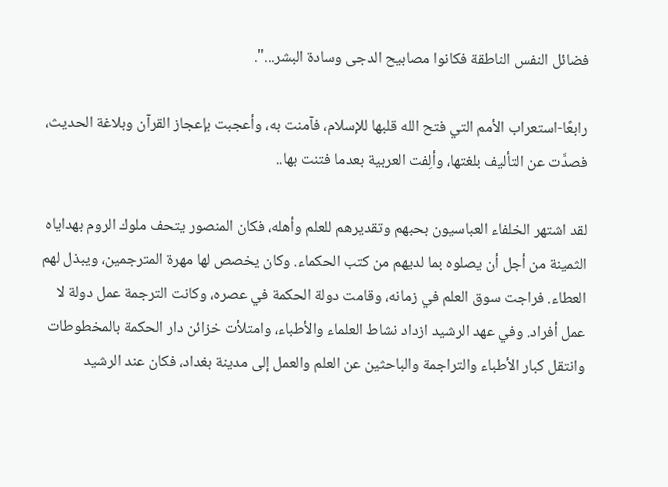فضائل النفس الناطقة فكانوا مصابيح الدجى وسادة البشر...".

رابعًا-استعراب الأمم التي فتح الله قلبها للإسلام، فآمنت به، وأعجبت بإعجاز القرآن وبلاغة الحديث، فصدَّت عن التأليف بلغتها، وألِفت العربية بعدما فتنت بها..

لقد اشتهر الخلفاء العباسيون بحبهم وتقديرهم للعلم وأهله، فكان المنصور يتحف ملوك الروم بهداياه الثمينة من أجل أن يصلوه بما لديهم من كتب الحكماء. وكان يخصص لها مهرة المترجمين، ويبذل لهم العطاء. فراجت سوق العلم في زمانه، وقامت دولة الحكمة في عصره، وكانت الترجمة عمل دولة لا عمل أفراد. وفي عهد الرشيد ازداد نشاط العلماء والأطباء، وامتلأت خزائن دار الحكمة بالمخطوطات وانتقل كبار الأطباء والتراجمة والباحثين عن العلم والعمل إلى مدينة بغداد، فكان عند الرشيد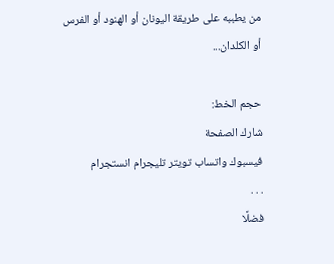من يطببه على طريقة اليونان أو الهنود أو الفرس أو الكلدان...

حجم الخط:
شارك الصفحة
فيسبوك واتساب تويتر تليجرام انستجرام
. . .
فضلًا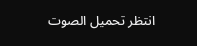انتظر تحميل الصوت